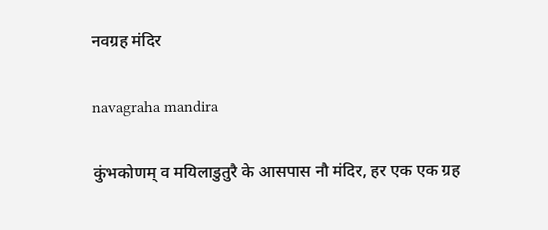नवग्रह मंदिर

navagraha mandira

कुंभकोणम् व मयिलाडुतुरै के आसपास नौ मंदिर, हर एक एक ग्रह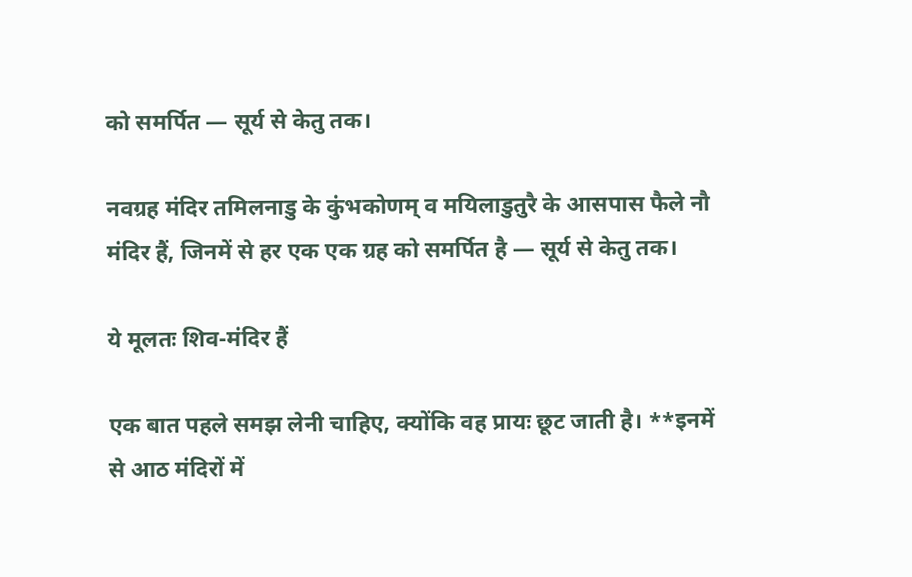को समर्पित — सूर्य से केतु तक।

नवग्रह मंदिर तमिलनाडु के कुंभकोणम् व मयिलाडुतुरै के आसपास फैले नौ मंदिर हैं, जिनमें से हर एक एक ग्रह को समर्पित है — सूर्य से केतु तक।

ये मूलतः शिव-मंदिर हैं

एक बात पहले समझ लेनी चाहिए, क्योंकि वह प्रायः छूट जाती है। **इनमें से आठ मंदिरों में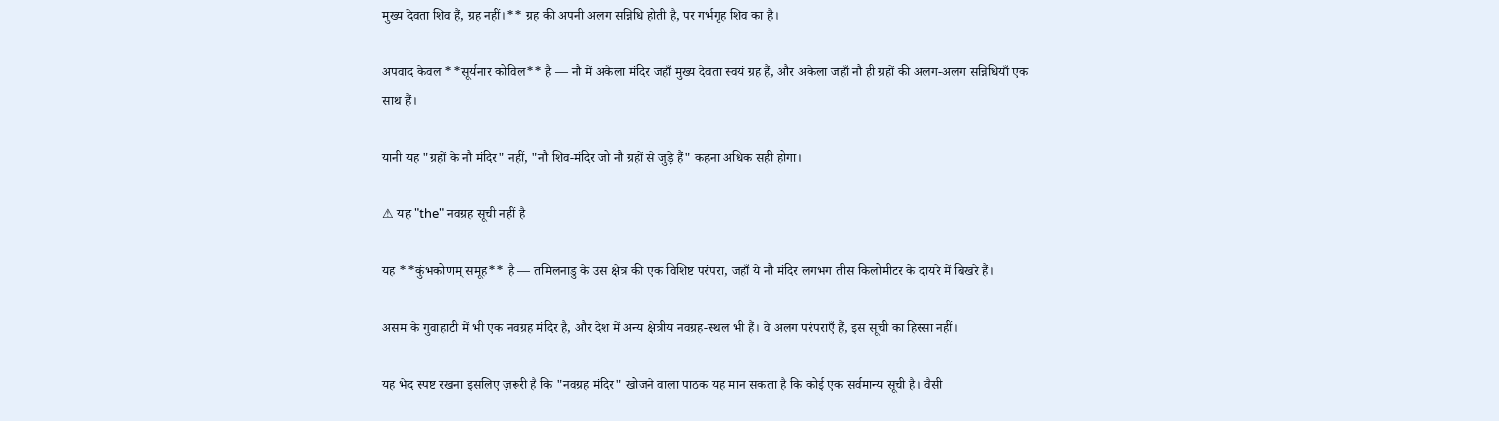मुख्य देवता शिव हैं, ग्रह नहीं।** ग्रह की अपनी अलग सन्निधि होती है, पर गर्भगृह शिव का है।

अपवाद केवल **सूर्यनार कोविल** है — नौ में अकेला मंदिर जहाँ मुख्य देवता स्वयं ग्रह हैं, और अकेला जहाँ नौ ही ग्रहों की अलग-अलग सन्निधियाँ एक साथ हैं।

यानी यह "ग्रहों के नौ मंदिर" नहीं, "नौ शिव-मंदिर जो नौ ग्रहों से जुड़े हैं" कहना अधिक सही होगा।

⚠ यह "the" नवग्रह सूची नहीं है

यह **कुंभकोणम् समूह** है — तमिलनाडु के उस क्षेत्र की एक विशिष्ट परंपरा, जहाँ ये नौ मंदिर लगभग तीस किलोमीटर के दायरे में बिखरे हैं।

असम के गुवाहाटी में भी एक नवग्रह मंदिर है, और देश में अन्य क्षेत्रीय नवग्रह-स्थल भी हैं। वे अलग परंपराएँ हैं, इस सूची का हिस्सा नहीं।

यह भेद स्पष्ट रखना इसलिए ज़रूरी है कि "नवग्रह मंदिर" खोजने वाला पाठक यह मान सकता है कि कोई एक सर्वमान्य सूची है। वैसी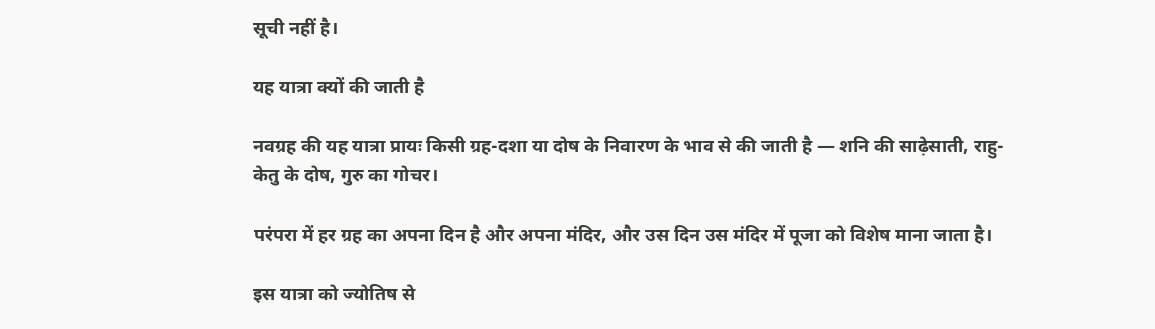सूची नहीं है।

यह यात्रा क्यों की जाती है

नवग्रह की यह यात्रा प्रायः किसी ग्रह-दशा या दोष के निवारण के भाव से की जाती है — शनि की साढ़ेसाती, राहु-केतु के दोष, गुरु का गोचर।

परंपरा में हर ग्रह का अपना दिन है और अपना मंदिर, और उस दिन उस मंदिर में पूजा को विशेष माना जाता है।

इस यात्रा को ज्योतिष से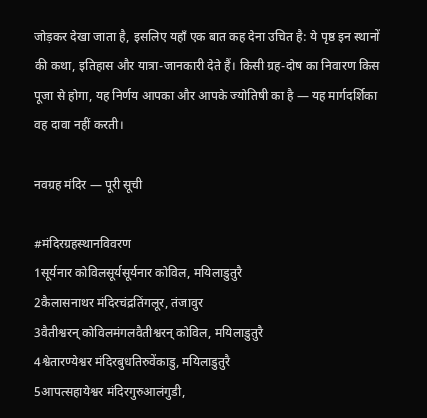जोड़कर देखा जाता है, इसलिए यहाँ एक बात कह देना उचित है: ये पृष्ठ इन स्थानों की कथा, इतिहास और यात्रा-जानकारी देते हैं। किसी ग्रह-दोष का निवारण किस पूजा से होगा, यह निर्णय आपका और आपके ज्योतिषी का है — यह मार्गदर्शिका वह दावा नहीं करती।

नवग्रह मंदिर — पूरी सूची

#मंदिरग्रहस्थानविवरण
1सूर्यनार कोविलसूर्यसूर्यनार कोविल, मयिलाडुतुरै
2कैलासनाथर मंदिरचंद्रतिंगलूर, तंजावुर
3वैतीश्वरन् कोविलमंगलवैतीश्वरन् कोविल, मयिलाडुतुरै
4श्वेतारण्येश्वर मंदिरबुधतिरुवेंकाडु, मयिलाडुतुरै
5आपत्सहायेश्वर मंदिरगुरुआलंगुडी,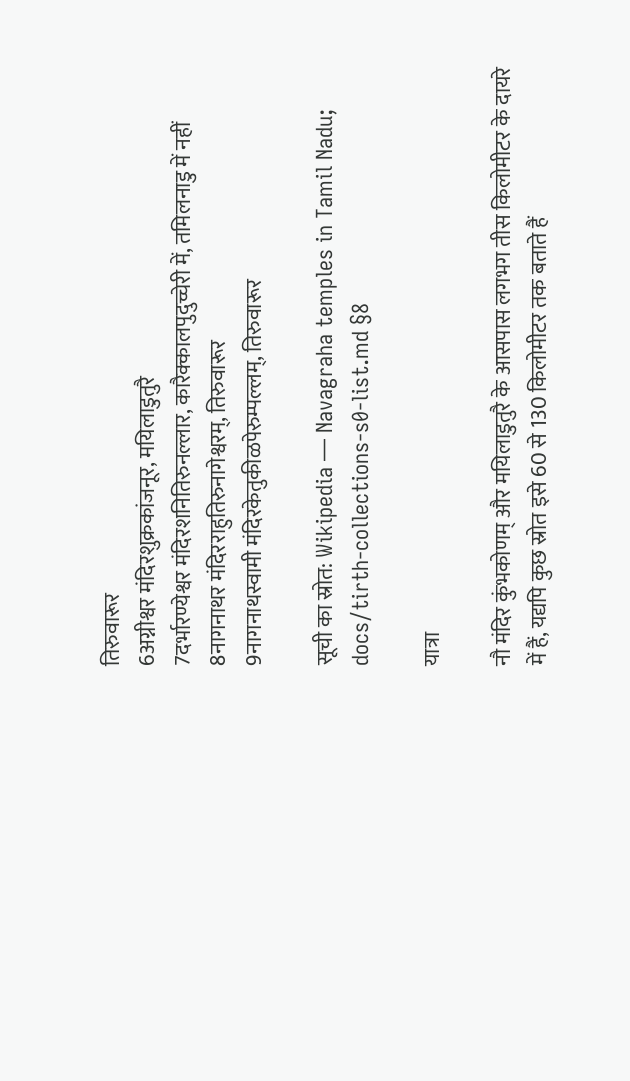तिरुवारूर
6अग्नीश्वर मंदिरशुक्रकांजनूर, मयिलाडुतुरै
7दर्भारण्येश्वर मंदिरशनितिरुनल्लार, कारैक्कालपुदुच्चेरी में, तमिलनाडु में नहीं
8नागनाथर मंदिरराहुतिरुनागेश्वरम्, तिरुवारूर
9नागनाथस्वामी मंदिरकेतुकीळपेरुम्पल्लम्, तिरुवारूर

सूची का स्रोत: Wikipedia — Navagraha temples in Tamil Nadu; docs/tirth-collections-s0-list.md §8

यात्रा

नौ मंदिर कुंभकोणम् और मयिलाडुतुरै के आसपास लगभग तीस किलोमीटर के दायरे में हैं, यद्यपि कुछ स्रोत इसे 60 से 130 किलोमीटर तक बताते हैं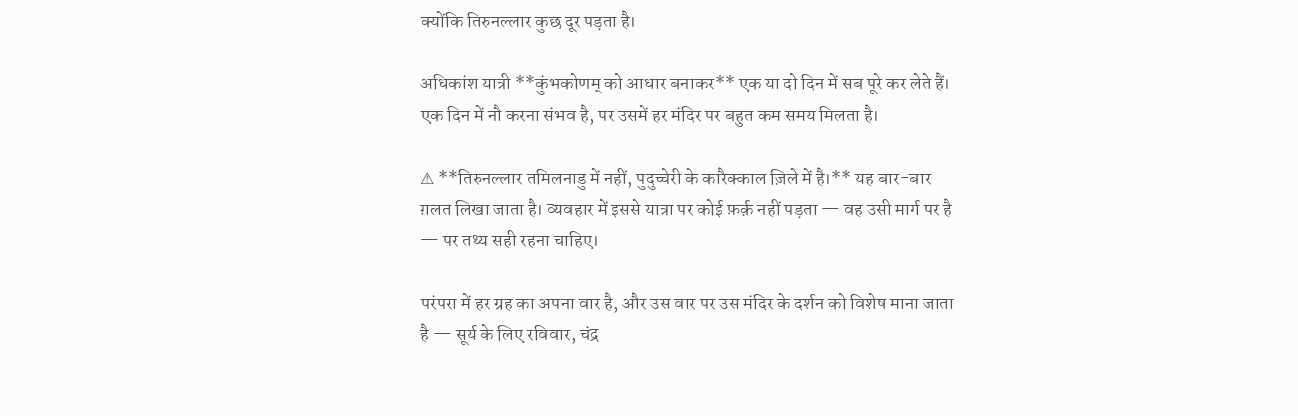क्योंकि तिरुनल्लार कुछ दूर पड़ता है।

अधिकांश यात्री **कुंभकोणम् को आधार बनाकर** एक या दो दिन में सब पूरे कर लेते हैं। एक दिन में नौ करना संभव है, पर उसमें हर मंदिर पर बहुत कम समय मिलता है।

⚠ **तिरुनल्लार तमिलनाडु में नहीं, पुदुच्चेरी के कारैक्काल ज़िले में है।** यह बार-बार ग़लत लिखा जाता है। व्यवहार में इससे यात्रा पर कोई फ़र्क़ नहीं पड़ता — वह उसी मार्ग पर है — पर तथ्य सही रहना चाहिए।

परंपरा में हर ग्रह का अपना वार है, और उस वार पर उस मंदिर के दर्शन को विशेष माना जाता है — सूर्य के लिए रविवार, चंद्र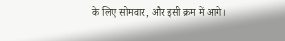के लिए सोमवार, और इसी क्रम में आगे।